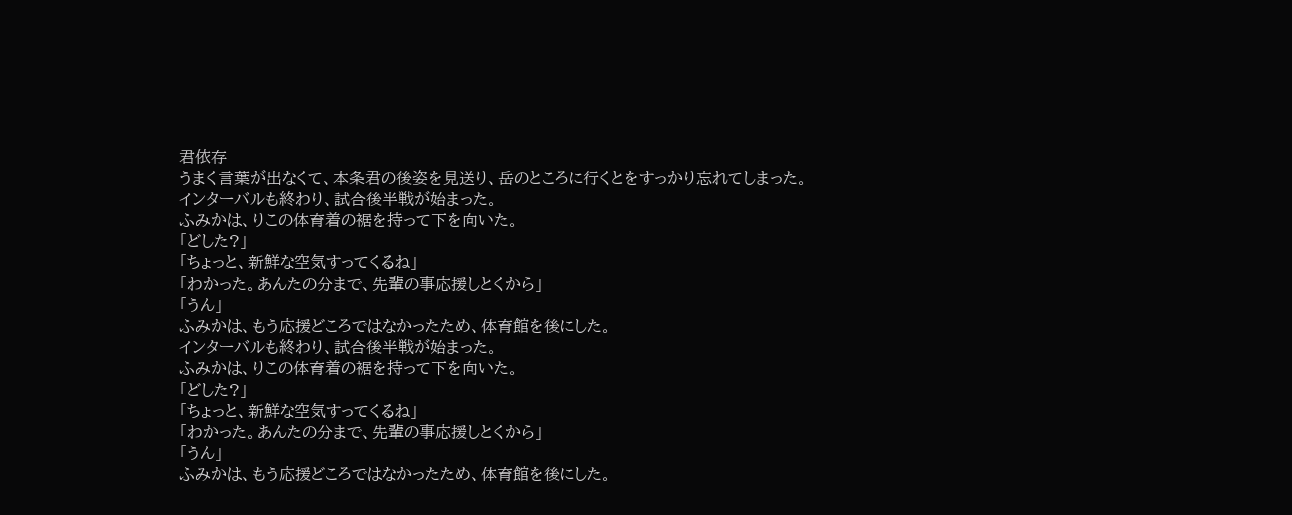君依存
うまく言葉が出なくて、本条君の後姿を見送り、岳のところに行くとをすっかり忘れてしまった。
インターバルも終わり、試合後半戦が始まった。
ふみかは、りこの体育着の裾を持って下を向いた。
「どした?」
「ちょっと、新鮮な空気すってくるね」
「わかった。あんたの分まで、先輩の事応援しとくから」
「うん」
ふみかは、もう応援どころではなかったため、体育館を後にした。
インターバルも終わり、試合後半戦が始まった。
ふみかは、りこの体育着の裾を持って下を向いた。
「どした?」
「ちょっと、新鮮な空気すってくるね」
「わかった。あんたの分まで、先輩の事応援しとくから」
「うん」
ふみかは、もう応援どころではなかったため、体育館を後にした。